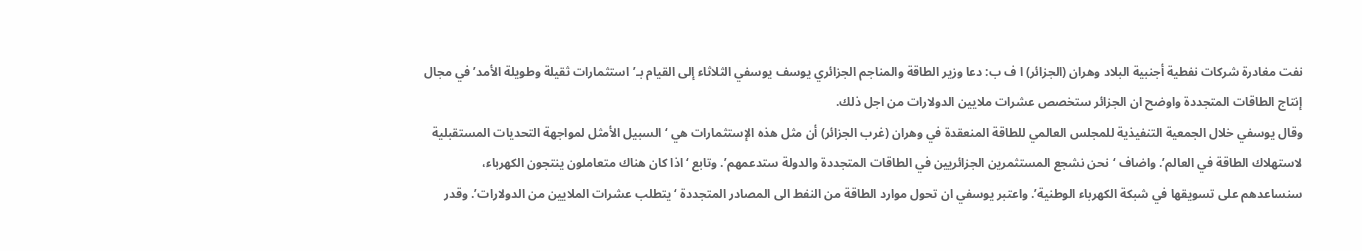نفت مغادرة شركات نفطية أجنبية البلاد وهران (الجزائر) ا ف ب: دعا وزير الطاقة والمناجم الجزائري يوسف يوسفي الثلاثاء إلى القيام بـ’استثمارات ثقيلة وطويلة الأمد’ في مجال إنتاج الطاقات المتجددة واوضح ان الجزائر ستخصص عشرات ملايين الدولارات من اجل ذلك.
وقال يوسفي خلال الجمعية التنفيذية للمجلس العالمي للطاقة المنعقدة في وهران (غرب الجزائر) أن مثل هذه الإستثمارات هي ‘السبيل الأمثل لمواجهة التحديات المستقبلية لاستهلاك الطاقة في العالم’. واضاف ‘نحن نشجع المستثمرين الجزائريين في الطاقات المتجددة والدولة ستدعمهم’. وتابع ‘اذا كان هناك متعاملون ينتجون الكهرباء، سنساعدهم على تسويقها في شبكة الكهرباء الوطنية’. واعتبر يوسفي ان تحول موارد الطاقة من النفط الى المصادر المتجددة ‘يتطلب عشرات الملايين من الدولارات’. وقدر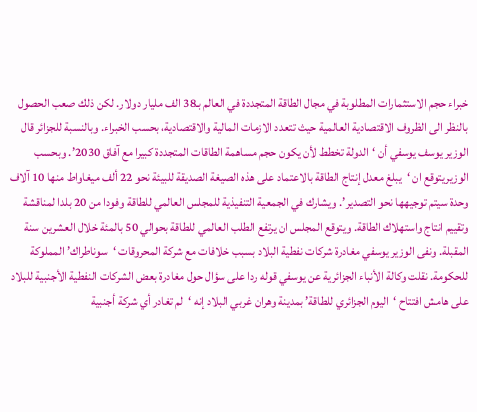خبراء حجم الاستثمارات المطلوبة في مجال الطاقة المتجددة في العالم بـ38 الف مليار دولار. لكن ذلك صعب الحصول بالنظر الى الظروف الاقتصادية العالمية حيث تتعدد الازمات المالية والاقتصادية، بحسب الخبراء. وبالنسبة للجزائر قال الوزير يوسف يوسفي أن ‘الدولة تخطط لأن يكون حجم مساهمة الطاقات المتجددة كبيرا مع آفاق 2030’. وبحسب الوزيريتوقع ان ‘يبلغ معدل إنتاج الطاقة بالاعتماد على هذه الصيغة الصديقة للبيئة نحو 22 ألف ميغاواط منها 10 آلاف وحدة سيتم توجيهها نحو التصدير’. ويشارك في الجمعية التنفيذية للمجلس العالمي للطاقة وفودا من 20 بلدا لمناقشة وتقييم انتاج واستهلاك الطاقة. ويتوقع المجلس ان يرتفع الطلب العالمي للطاقة بحوالي 50 بالمئة خلال العشرين سنة المقبلة. ونفى الوزير يوسفي مغادرة شركات نفطية البلاد بسبب خلافات مع شركة المحروقات ‘سوناطراك’ المملوكة للحكومة. نقلت وكالة الأنباء الجزائرية عن يوسفي قوله ردا على سؤال حول مغادرة بعض الشركات النفطية الأجنبية للبلاد على هامش افتتاح ‘اليوم الجزائري للطاقة’ بمدينة وهران غربي البلاد إنه ‘لم تغادر أي شركة أجنبية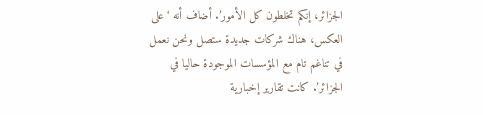الجزائر، إنكم تخلطون كل الأمور’. أضاف أنه ‘على العكس، هناك شركات جديدة ستصل ونحن نعمل في تناغم تام مع المؤسسات الموجودة حاليا في الجزائر’. كانت تقارير إخبارية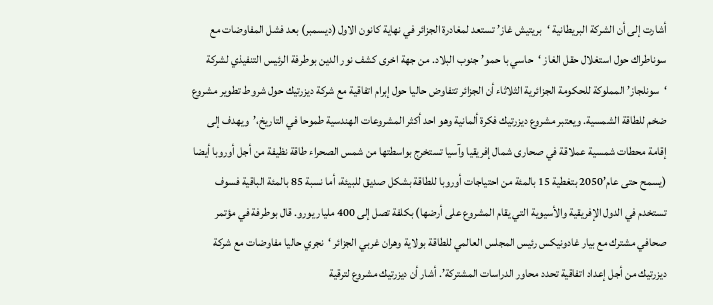أشارت إلى أن الشركة البريطانية ‘بريتيش غاز’ تستعد لمغادرة الجزائر في نهاية كانون الاول (ديسمبر) بعد فشل المفاوضات مع سوناطراك حول استغلال حقل الغاز ‘حاسي با حمو’ جنوب البلاد. من جهة اخرى كشف نور الدين بوطرفة الرئيس التنفيذي لشركة ‘سونلجاز’ المملوكة للحكومة الجزائرية الثلاثاء أن الجزائر تتفاوض حاليا حول إبرام اتفاقية مع شركة ديزرتيك حول شروط تطوير مشروع ضخم للطاقة الشمسية. ويعتبر مشروع ديزرتيك فكرة ألمانية وهو احد أكثر المشروعات الهندسية طموحا في التاريخ،’ويهدف إلى إقامة محطات شمسية عملاقة في صحارى شمال إفريقيا وآسيا تستخرج بواسطتها من شمس الصحراء طاقة نظيفة من أجل أوروبا أيضا (يسمح حتى عام’2050 بتغطية 15 بالمئة من احتياجات أوروبا للطاقة بشكل صديق للبيئة، أما نسبة 85 بالمئة الباقية فسوف تستخدم في الدول الإفريقية والأسيوية التي يقام المشروع على أرضها) بكلفة تصل إلى 400 مليار يورو. قال بوطرفة في مؤتمر صحافي مشترك مع بيار غادونيكس رئيس المجلس العالمي للطاقة بولاية وهران غربي الجزائر ‘نجري حاليا مفاوضات مع شركة ديزرتيك من أجل إعداد اتفاقية تحدد محاور الدراسات المشتركة’. أشار أن ديزرتيك مشروع لترقية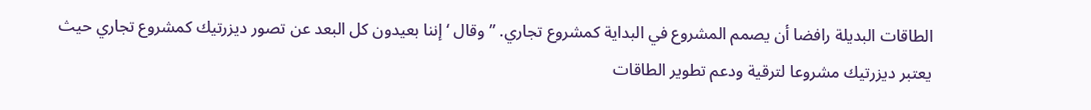الطاقات البديلة رافضا أن يصمم المشروع في البداية كمشروع تجاري. ”وقال ‘ إننا بعيدون كل البعد عن تصور ديزرتيك كمشروع تجاري حيث يعتبر ديزرتيك مشروعا لترقية ودعم تطوير الطاقات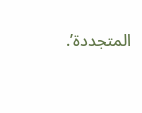المتجددة’.